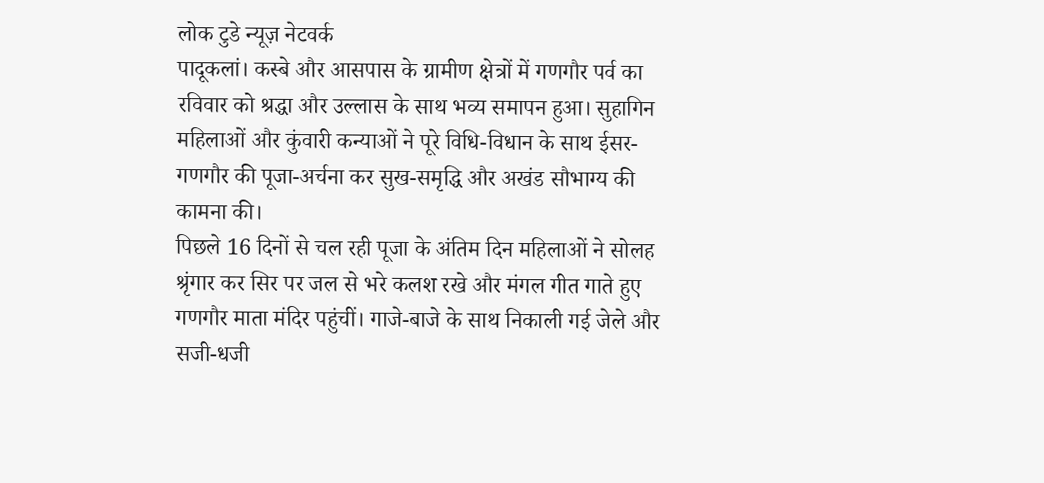लोक टुडे न्यूज़ नेटवर्क
पादूकलां। कस्बे और आसपास के ग्रामीण क्षेत्रों में गणगौर पर्व का रविवार को श्रद्धा और उल्लास के साथ भव्य समापन हुआ। सुहागिन महिलाओं और कुंवारी कन्याओं ने पूरे विधि-विधान के साथ ईसर-गणगौर की पूजा-अर्चना कर सुख-समृद्धि और अखंड सौभाग्य की कामना की।
पिछले 16 दिनों से चल रही पूजा के अंतिम दिन महिलाओं ने सोलह श्रृंगार कर सिर पर जल से भरे कलश रखे और मंगल गीत गाते हुए गणगौर माता मंदिर पहुंचीं। गाजे-बाजे के साथ निकाली गई जेले और सजी-धजी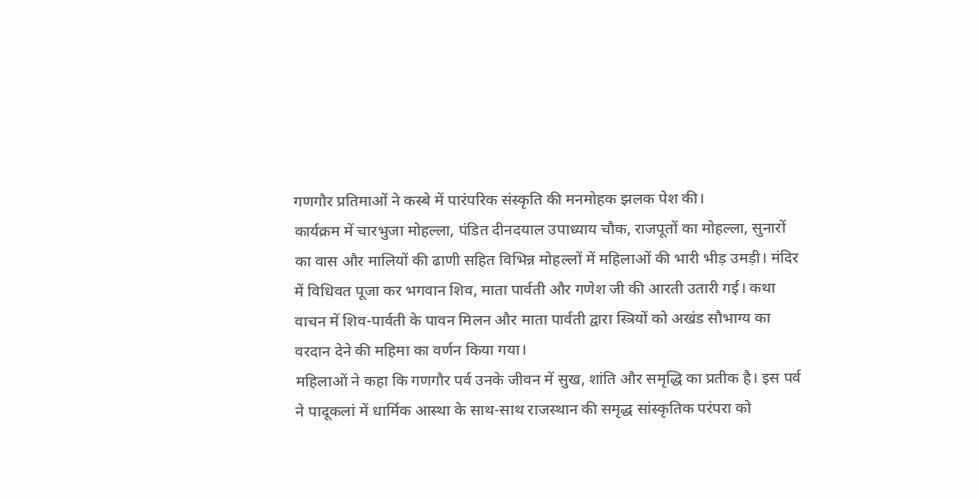गणगौर प्रतिमाओं ने कस्बे में पारंपरिक संस्कृति की मनमोहक झलक पेश की।
कार्यक्रम में चारभुजा मोहल्ला, पंडित दीनदयाल उपाध्याय चौक, राजपूतों का मोहल्ला, सुनारों का वास और मालियों की ढाणी सहित विभिन्न मोहल्लों में महिलाओं की भारी भीड़ उमड़ी। मंदिर में विधिवत पूजा कर भगवान शिव, माता पार्वती और गणेश जी की आरती उतारी गई। कथा वाचन में शिव-पार्वती के पावन मिलन और माता पार्वती द्वारा स्त्रियों को अखंड सौभाग्य का वरदान देने की महिमा का वर्णन किया गया।
महिलाओं ने कहा कि गणगौर पर्व उनके जीवन में सुख, शांति और समृद्धि का प्रतीक है। इस पर्व ने पादूकलां में धार्मिक आस्था के साथ-साथ राजस्थान की समृद्ध सांस्कृतिक परंपरा को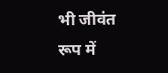भी जीवंत रूप में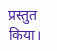प्रस्तुत किया।